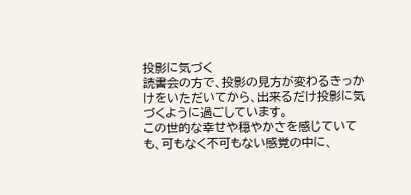投影に気づく
読書会の方で、投影の見方が変わるきっかけをいただいてから、出来るだけ投影に気づくように過ごしています。
この世的な幸せや穏やかさを感じていても、可もなく不可もない感覚の中に、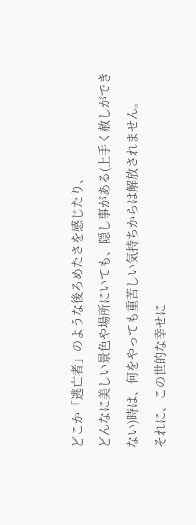どこか「逃亡者」のような後ろめたさを感じたり、
どんなに美しい景色や場所にいても、隠し事がある(上手く赦しができない)時は、何をやっても重苦しい気持ちからは解放されません。
それに、この世的な幸せに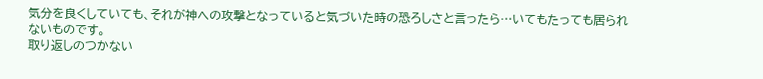気分を良くしていても、それが神への攻撃となっていると気づいた時の恐ろしさと言ったら…いてもたっても居られないものです。
取り返しのつかない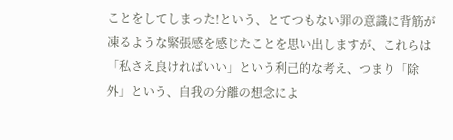ことをしてしまった!という、とてつもない罪の意識に背筋が凍るような緊張感を感じたことを思い出しますが、これらは「私さえ良ければいい」という利己的な考え、つまり「除外」という、自我の分離の想念によ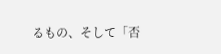るもの、そして「否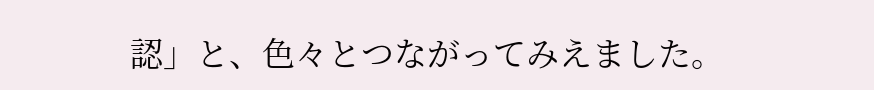認」と、色々とつながってみえました。